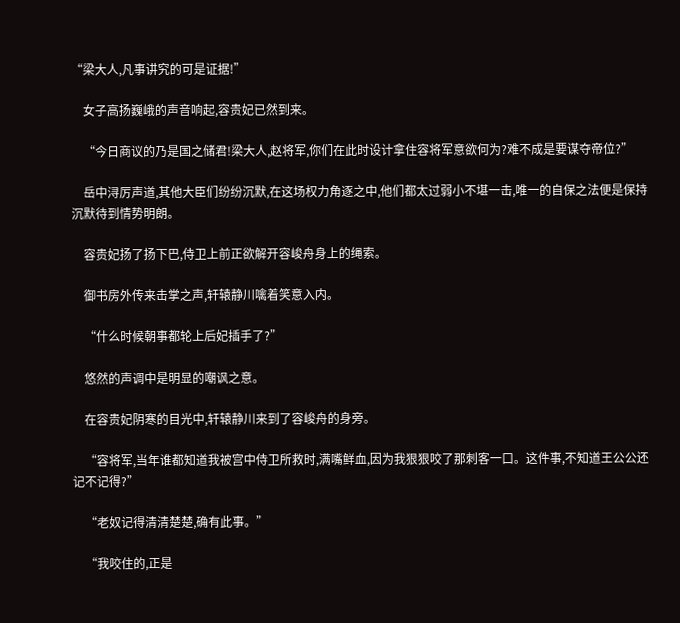“梁大人,凡事讲究的可是证据!”

    女子高扬巍峨的声音响起,容贵妃已然到来。

    “今日商议的乃是国之储君!梁大人,赵将军,你们在此时设计拿住容将军意欲何为?难不成是要谋夺帝位?”

    岳中浔厉声道,其他大臣们纷纷沉默,在这场权力角逐之中,他们都太过弱小不堪一击,唯一的自保之法便是保持沉默待到情势明朗。

    容贵妃扬了扬下巴,侍卫上前正欲解开容峻舟身上的绳索。

    御书房外传来击掌之声,轩辕静川噙着笑意入内。

    “什么时候朝事都轮上后妃插手了?”

    悠然的声调中是明显的嘲讽之意。

    在容贵妃阴寒的目光中,轩辕静川来到了容峻舟的身旁。

    “容将军,当年谁都知道我被宫中侍卫所救时,满嘴鲜血,因为我狠狠咬了那刺客一口。这件事,不知道王公公还记不记得?”

    “老奴记得清清楚楚,确有此事。”

    “我咬住的,正是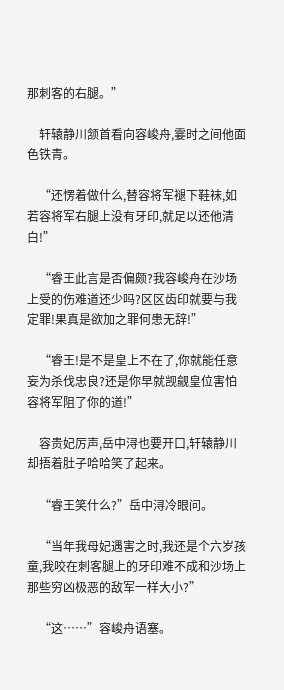那刺客的右腿。”

    轩辕静川颔首看向容峻舟,霎时之间他面色铁青。

    “还愣着做什么,替容将军褪下鞋袜,如若容将军右腿上没有牙印,就足以还他清白!”

    “睿王此言是否偏颇?我容峻舟在沙场上受的伤难道还少吗?区区齿印就要与我定罪!果真是欲加之罪何患无辞!”

    “睿王!是不是皇上不在了,你就能任意妄为杀伐忠良?还是你早就觊觎皇位害怕容将军阻了你的道!”

    容贵妃厉声,岳中浔也要开口,轩辕静川却捂着肚子哈哈笑了起来。

    “睿王笑什么?”岳中浔冷眼问。

    “当年我母妃遇害之时,我还是个六岁孩童,我咬在刺客腿上的牙印难不成和沙场上那些穷凶极恶的敌军一样大小?”

    “这……”容峻舟语塞。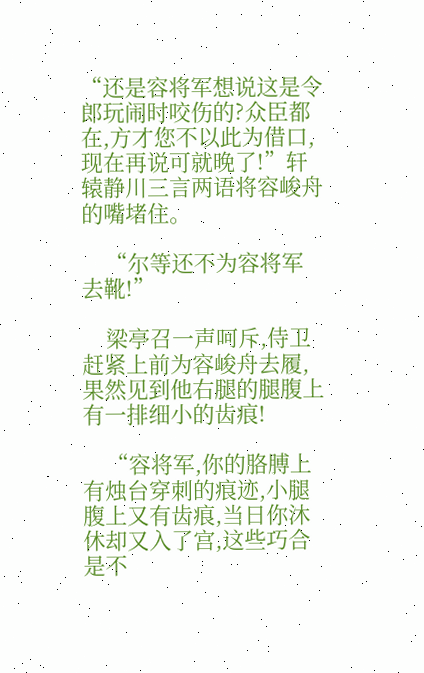“还是容将军想说这是令郎玩闹时咬伤的?众臣都在,方才您不以此为借口,现在再说可就晚了!”轩辕静川三言两语将容峻舟的嘴堵住。

    “尔等还不为容将军去靴!”

    梁亭召一声呵斥,侍卫赶紧上前为容峻舟去履,果然见到他右腿的腿腹上有一排细小的齿痕!

    “容将军,你的胳膊上有烛台穿刺的痕迹,小腿腹上又有齿痕,当日你沐休却又入了宫,这些巧合是不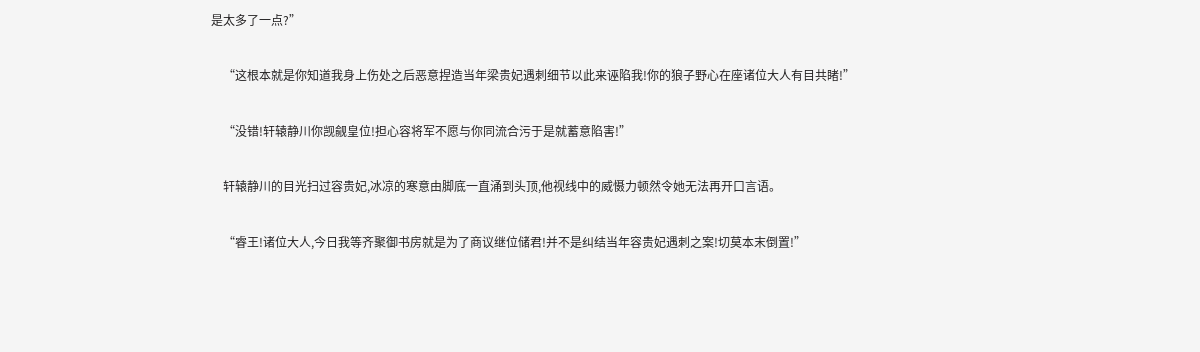是太多了一点?”

    “这根本就是你知道我身上伤处之后恶意捏造当年梁贵妃遇刺细节以此来诬陷我!你的狼子野心在座诸位大人有目共睹!”

    “没错!轩辕静川你觊觎皇位!担心容将军不愿与你同流合污于是就蓄意陷害!”

    轩辕静川的目光扫过容贵妃,冰凉的寒意由脚底一直涌到头顶,他视线中的威慑力顿然令她无法再开口言语。

    “睿王!诸位大人,今日我等齐聚御书房就是为了商议继位储君!并不是纠结当年容贵妃遇刺之案!切莫本末倒置!”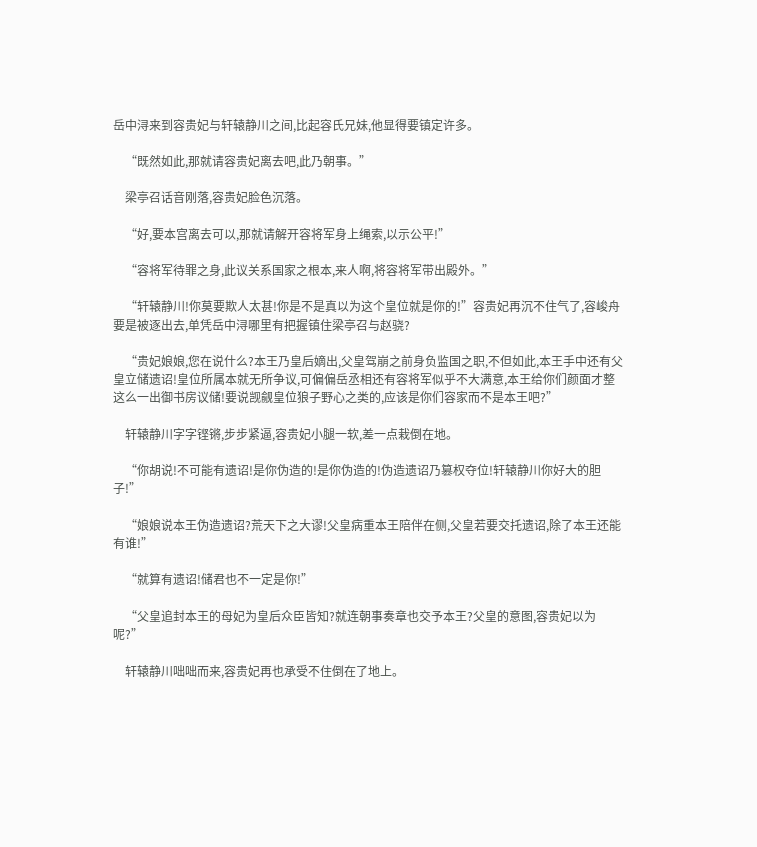岳中浔来到容贵妃与轩辕静川之间,比起容氏兄妹,他显得要镇定许多。

    “既然如此,那就请容贵妃离去吧,此乃朝事。”

    梁亭召话音刚落,容贵妃脸色沉落。

    “好,要本宫离去可以,那就请解开容将军身上绳索,以示公平!”

    “容将军待罪之身,此议关系国家之根本,来人啊,将容将军带出殿外。”

    “轩辕静川!你莫要欺人太甚!你是不是真以为这个皇位就是你的!”容贵妃再沉不住气了,容峻舟要是被逐出去,单凭岳中浔哪里有把握镇住梁亭召与赵骁?

    “贵妃娘娘,您在说什么?本王乃皇后嫡出,父皇驾崩之前身负监国之职,不但如此,本王手中还有父皇立储遗诏!皇位所属本就无所争议,可偏偏岳丞相还有容将军似乎不大满意,本王给你们颜面才整这么一出御书房议储!要说觊觎皇位狼子野心之类的,应该是你们容家而不是本王吧?”

    轩辕静川字字铿锵,步步紧逼,容贵妃小腿一软,差一点栽倒在地。

    “你胡说!不可能有遗诏!是你伪造的!是你伪造的!伪造遗诏乃篡权夺位!轩辕静川你好大的胆子!”

    “娘娘说本王伪造遗诏?荒天下之大谬!父皇病重本王陪伴在侧,父皇若要交托遗诏,除了本王还能有谁!”

    “就算有遗诏!储君也不一定是你!”

    “父皇追封本王的母妃为皇后众臣皆知?就连朝事奏章也交予本王?父皇的意图,容贵妃以为呢?”

    轩辕静川咄咄而来,容贵妃再也承受不住倒在了地上。